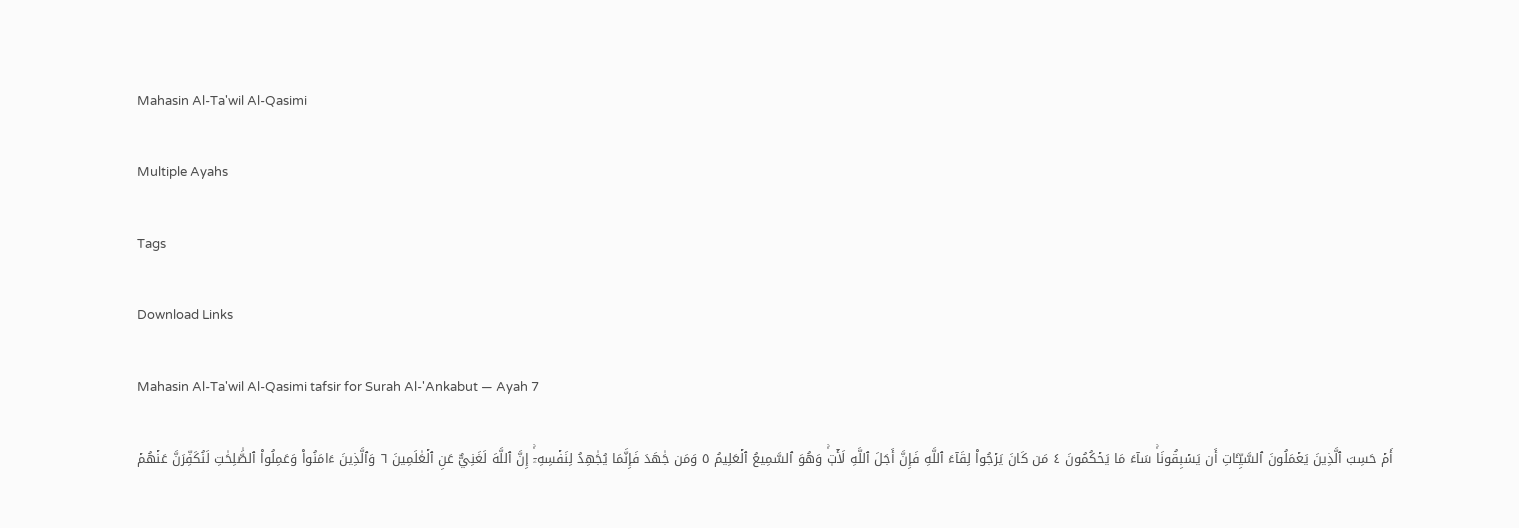Mahasin Al-Ta'wil Al-Qasimi

Multiple Ayahs

Tags

Download Links

Mahasin Al-Ta'wil Al-Qasimi tafsir for Surah Al-'Ankabut — Ayah 7

أَمۡ حَسِبَ ٱلَّذِينَ يَعۡمَلُونَ ٱلسَّيِّـَٔاتِ أَن يَسۡبِقُونَاۚ سَآءَ مَا يَحۡكُمُونَ ٤ مَن كَانَ يَرۡجُواْ لِقَآءَ ٱللَّهِ فَإِنَّ أَجَلَ ٱللَّهِ لَأٓتٖۚ وَهُوَ ٱلسَّمِيعُ ٱلۡعَلِيمُ ٥ وَمَن جَٰهَدَ فَإِنَّمَا يُجَٰهِدُ لِنَفۡسِهِۦٓۚ إِنَّ ٱللَّهَ لَغَنِيٌّ عَنِ ٱلۡعَٰلَمِينَ ٦ وَٱلَّذِينَ ءَامَنُواْ وَعَمِلُواْ ٱلصَّٰلِحَٰتِ لَنُكَفِّرَنَّ عَنۡهُمۡ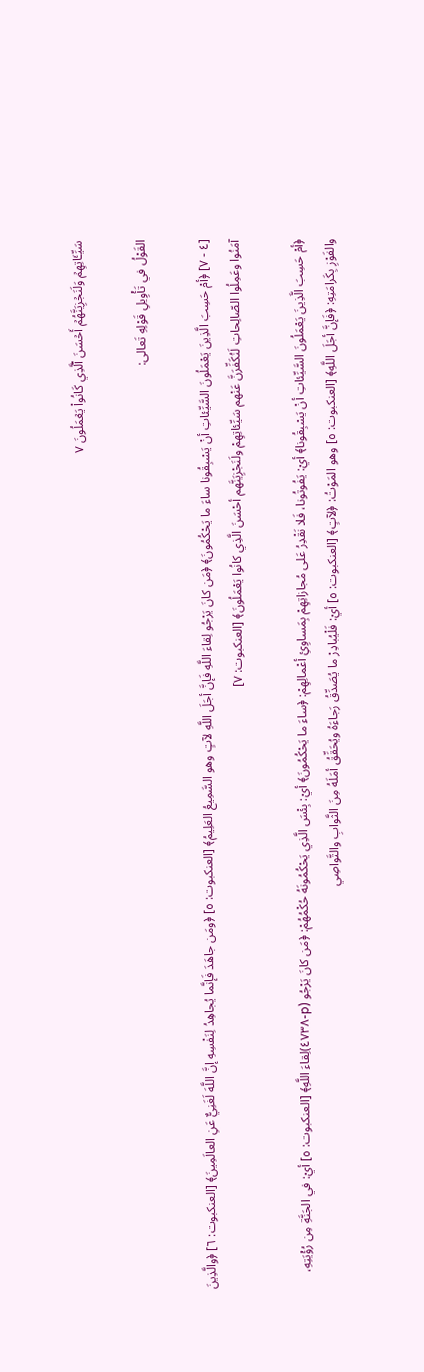سَيِّـَٔاتِهِمۡ وَلَنَجۡزِيَنَّهُمۡ أَحۡسَنَ ٱلَّذِي كَانُواْ يَعۡمَلُونَ ٧

القَوْلُ في تَأْوِيلِ قَوْلِهِ تَعالى:

[٤ - ٧] ﴿أمْ حَسِبَ الَّذِينَ يَعْمَلُونَ السَّيِّئاتِ أنْ يَسْبِقُونا ساءَ ما يَحْكُمُونَ﴾ ﴿مَن كانَ يَرْجُو لِقاءَ اللَّهِ فَإنَّ أجَلَ اللَّهِ لآتٍ وهو السَّمِيعُ العَلِيمُ﴾ [العنكبوت: ٥] ﴿ومَن جاهَدَ فَإنَّما يُجاهِدُ لِنَفْسِهِ إنَّ اللَّهَ لَغَنِيٌّ عَنِ العالَمِينَ﴾ [العنكبوت: ٦] ﴿والَّذِينَ آمَنُوا وعَمِلُوا الصّالِحاتِ لَنُكَفِّرَنَّ عَنْهم سَيِّئاتِهِمْ ولَنَجْزِيَنَّهم أحْسَنَ الَّذِي كانُوا يَعْمَلُونَ﴾ [العنكبوت: ٧]

﴿أمْ حَسِبَ الَّذِينَ يَعْمَلُونَ السَّيِّئاتِ أنْ يَسْبِقُونا﴾ أيْ: يَفُوتُونا، فَلا نَقْدِرُ عَلى مُجازاتِهِمْ بِمَساوِئِ أعْمالِهِمْ: ﴿ساءَ ما يَحْكُمُونَ﴾ أيْ: بِئْسَ الَّذِي يَحْكُمُونَهُ حُكْمُهُمْ: ﴿مَن كانَ يَرْجُو (p-٤٧٣٨)لِقاءَ اللَّهِ﴾ [العنكبوت: ٥] أيْ: في الجَنَّةِ مِن رُؤْيَتِهِ، والفَوْزِ بِكَرامَتِهِ: ﴿فَإنَّ أجَلَ اللَّهِ﴾ [العنكبوت: ٥] وهو المَوْتُ: ﴿لآتٍ﴾ [العنكبوت: ٥] أيْ: فَلْيُبادِرْ ما يُصَدِّقُ رَجاءَهُ ويُحَقِّقُ أمَلَهُ مِنَ الثَّوابِ والتَّواصِي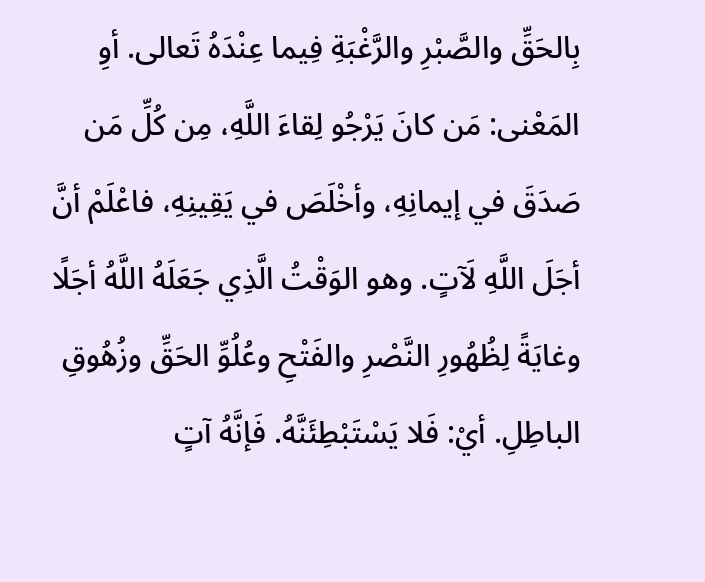بِالحَقِّ والصَّبْرِ والرَّغْبَةِ فِيما عِنْدَهُ تَعالى. أوِ المَعْنى: مَن كانَ يَرْجُو لِقاءَ اللَّهِ، مِن كُلِّ مَن صَدَقَ في إيمانِهِ، وأخْلَصَ في يَقِينِهِ، فاعْلَمْ أنَّ أجَلَ اللَّهِ لَآتٍ. وهو الوَقْتُ الَّذِي جَعَلَهُ اللَّهُ أجَلًا وغايَةً لِظُهُورِ النَّصْرِ والفَتْحِ وعُلُوِّ الحَقِّ وزُهُوقِ الباطِلِ. أيْ: فَلا يَسْتَبْطِئَنَّهُ. فَإنَّهُ آتٍ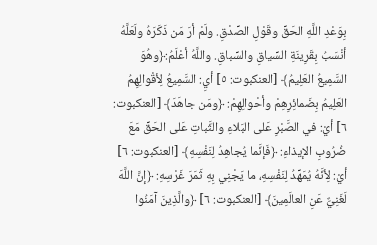بِوَعْدِ اللَّهِ الحَقِّ وقَوْلِ الصِّدْقِ. ولَمْ أرَ مَن ذَكَرَهُ ولَعَلَّهُ أنْسَبُ بِقَرِينَةِ السِّياقِ والسِّباقِ. واللَّهُ أعْلَمُ:﴿وهُوَ السَّمِيعُ العَلِيمُ﴾ [العنكبوت: ٥] أيِ: السَّمِيعُ لِأقْوالِهِمُ العَلِيمُ بِضَمائِرِهِمْ وأحْوالِهِمْ: ﴿ومَن جاهَدَ﴾ [العنكبوت: ٦] أيْ: في الصَّبْرِ عَلى البَلاءِ والثَّباتِ عَلى الحَقِّ مَعَ ضُرُوبِ الإيذاءِ: ﴿فَإنَّما يُجاهِدُ لِنَفْسِهِ﴾ [العنكبوت: ٦] أيْ: لِأنَّهُ يُمَهِّدُ لِنَفْسِهِ، ما يَجْنِي بِهِ ثَمَرَ غَرْسِهِ: ﴿إنَّ اللَّهَ لَغَنِيٌّ عَنِ العالَمِينَ﴾ [العنكبوت: ٦] ﴿والَّذِينَ آمَنُوا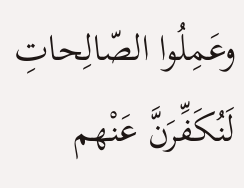وعَمِلُوا الصّالِحاتِ لَنُكَفِّرَنَّ عَنْهم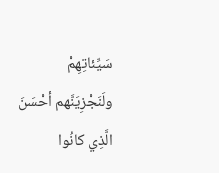سَيِّئاتِهِمْ ولَنَجْزِيَنَّهم أحْسَنَ الَّذِي كانُوا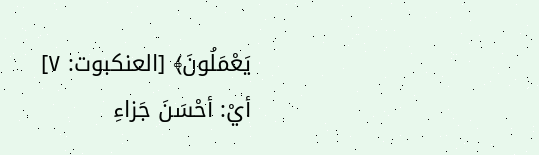يَعْمَلُونَ﴾ [العنكبوت: ٧] أيْ: أحْسَنَ جَزاءِ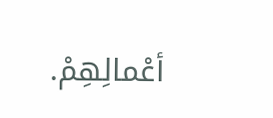أعْمالِهِمْ.